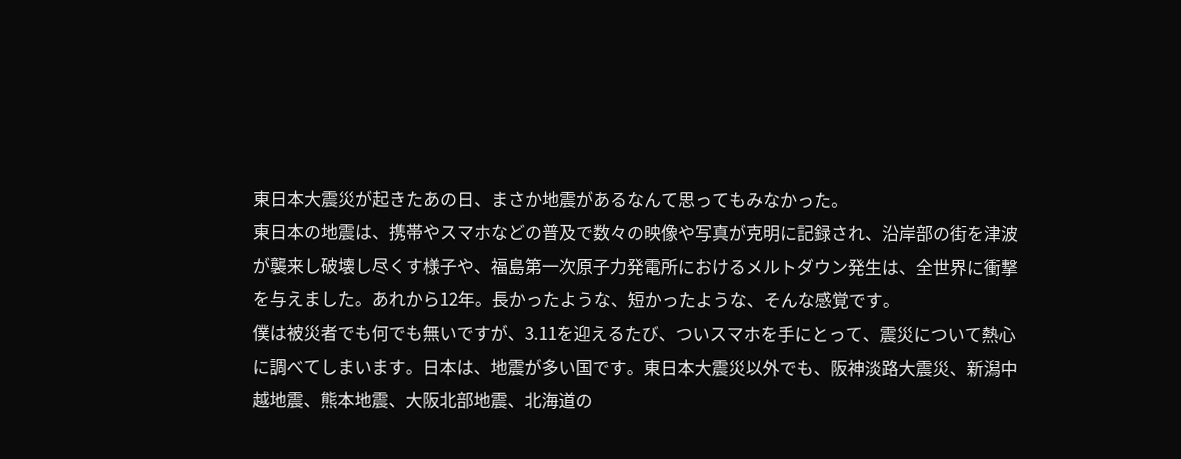東日本大震災が起きたあの日、まさか地震があるなんて思ってもみなかった。
東日本の地震は、携帯やスマホなどの普及で数々の映像や写真が克明に記録され、沿岸部の街を津波が襲来し破壊し尽くす様子や、福島第一次原子力発電所におけるメルトダウン発生は、全世界に衝撃を与えました。あれから12年。長かったような、短かったような、そんな感覚です。
僕は被災者でも何でも無いですが、3.11を迎えるたび、ついスマホを手にとって、震災について熱心に調べてしまいます。日本は、地震が多い国です。東日本大震災以外でも、阪神淡路大震災、新潟中越地震、熊本地震、大阪北部地震、北海道の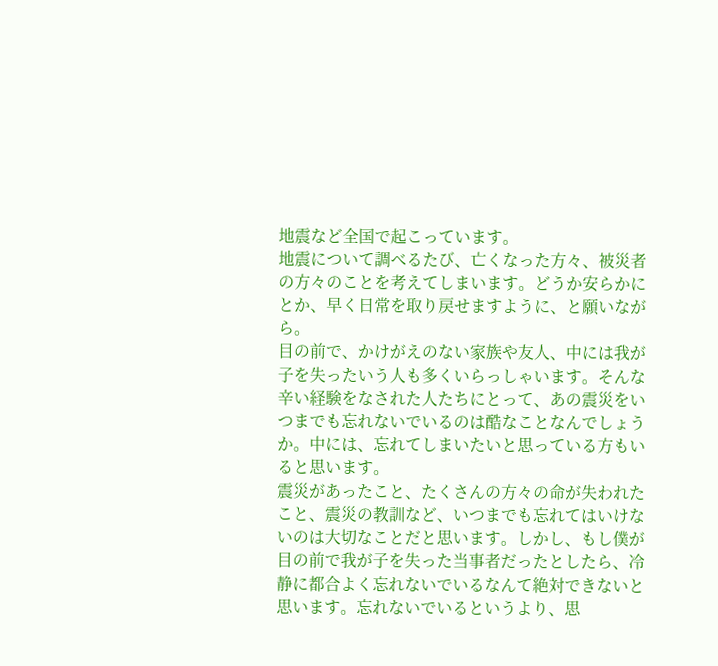地震など全国で起こっています。
地震について調べるたび、亡くなった方々、被災者の方々のことを考えてしまいます。どうか安らかにとか、早く日常を取り戻せますように、と願いながら。
目の前で、かけがえのない家族や友人、中には我が子を失ったいう人も多くいらっしゃいます。そんな辛い経験をなされた人たちにとって、あの震災をいつまでも忘れないでいるのは酷なことなんでしょうか。中には、忘れてしまいたいと思っている方もいると思います。
震災があったこと、たくさんの方々の命が失われたこと、震災の教訓など、いつまでも忘れてはいけないのは大切なことだと思います。しかし、もし僕が目の前で我が子を失った当事者だったとしたら、冷静に都合よく忘れないでいるなんて絶対できないと思います。忘れないでいるというより、思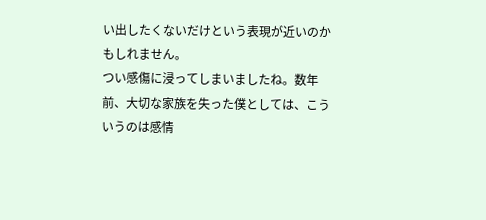い出したくないだけという表現が近いのかもしれません。
つい感傷に浸ってしまいましたね。数年前、大切な家族を失った僕としては、こういうのは感情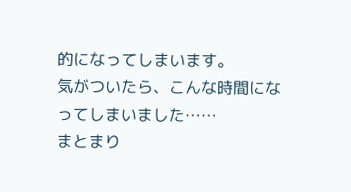的になってしまいます。
気がついたら、こんな時間になってしまいました……
まとまり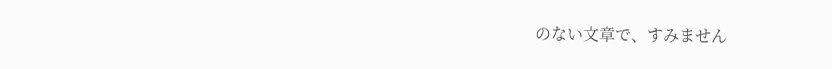のない文章で、すみません